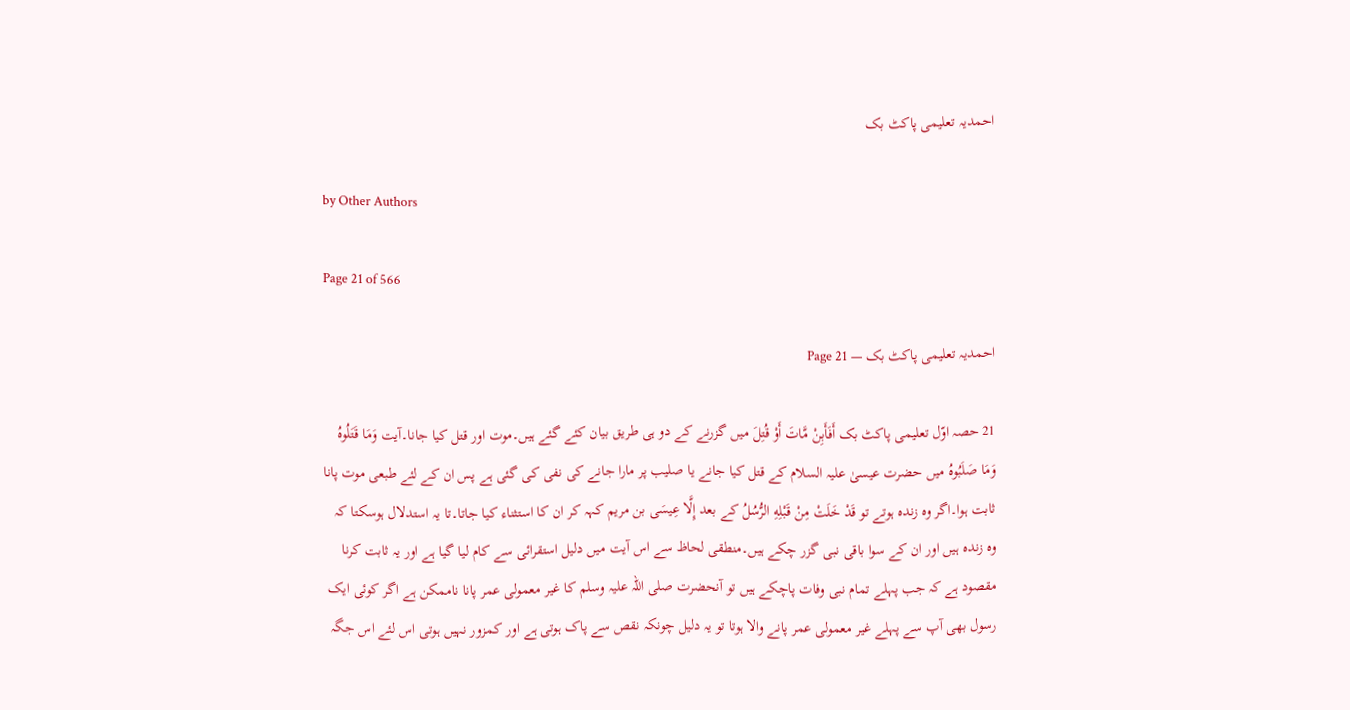احمدیہ تعلیمی پاکٹ بک

by Other Authors

Page 21 of 566

احمدیہ تعلیمی پاکٹ بک — Page 21

21 حصہ اوّل تعلیمی پاکٹ بک أَفَأَبِنْ مَّاتَ أَوْ قُتِلَ میں گزرنے کے دو ہی طریق بیان کئے گئے ہیں۔موت اور قتل کیا جانا۔آیت وَمَا قَتَلُوهُ وَمَا صَلَبُوهُ میں حضرت عیسیٰ علیہ السلام کے قتل کیا جانے یا صلیب پر مارا جانے کی نفی کی گئی ہے پس ان کے لئے طبعی موت پانا ثابت ہوا۔اگر وہ زندہ ہوتے تو قَدْ خَلَتْ مِنْ قَبْلِهِ الرُّسُلُ کے بعد إِلَّا عِيسَی بن مریم کہہ کر ان کا استثناء کیا جاتا۔تا یہ استدلال ہوسکتا کہ وہ زندہ ہیں اور ان کے سوا باقی نبی گزر چکے ہیں۔منطقی لحاظ سے اس آیت میں دلیل استقرائی سے کام لیا گیا ہے اور یہ ثابت کرنا مقصود ہے کہ جب پہلے تمام نبی وفات پاچکے ہیں تو آنحضرت صلی اللہ علیہ وسلم کا غیر معمولی عمر پانا ناممکن ہے اگر کوئی ایک رسول بھی آپ سے پہلے غیر معمولی عمر پانے والا ہوتا تو یہ دلیل چونکہ نقص سے پاک ہوتی ہے اور کمزور نہیں ہوتی اس لئے اس جگہ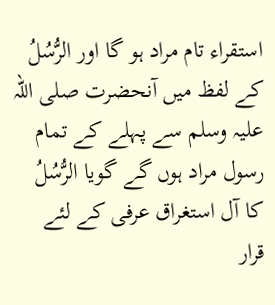استقراء تام مراد ہو گا اور الرُّسُلُ کے لفظ میں آنحضرت صلی اللہ علیہ وسلم سے پہلے کے تمام رسول مراد ہوں گے گویا الرُّسُلُ کا آل استغراق عرفی کے لئے قرار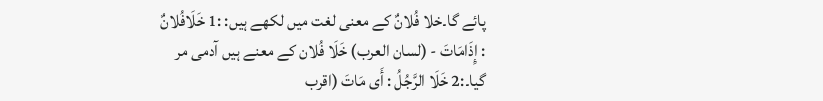پائے گا۔خلا فُلانٌ کے معنی لغت میں لکھے ہیں: :1 خَلَافُلانٌ : إِذَامَاتَ - (لسان العرب) خَلَا فُلان کے معنے ہیں آدمی مر گیا۔:2 خَلَا الرَّجُلُ : أَى مَاتَ (اقرب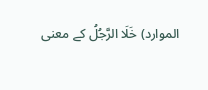الموارد) خَلَا الرَّجُلُ کے معنی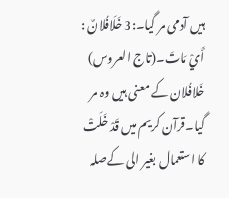ہیں آدمی مر گیا۔:3 خَلَافُلانٌ : أَيْ مَاتَ۔(تاج العروس) خَلافُلان کے معنی ہیں وہ مر گیا۔قرآن کریم میں قَدْ خَلَتْ کا استعمال بغیر الی کےصلہ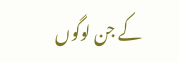کے جن لوگوں